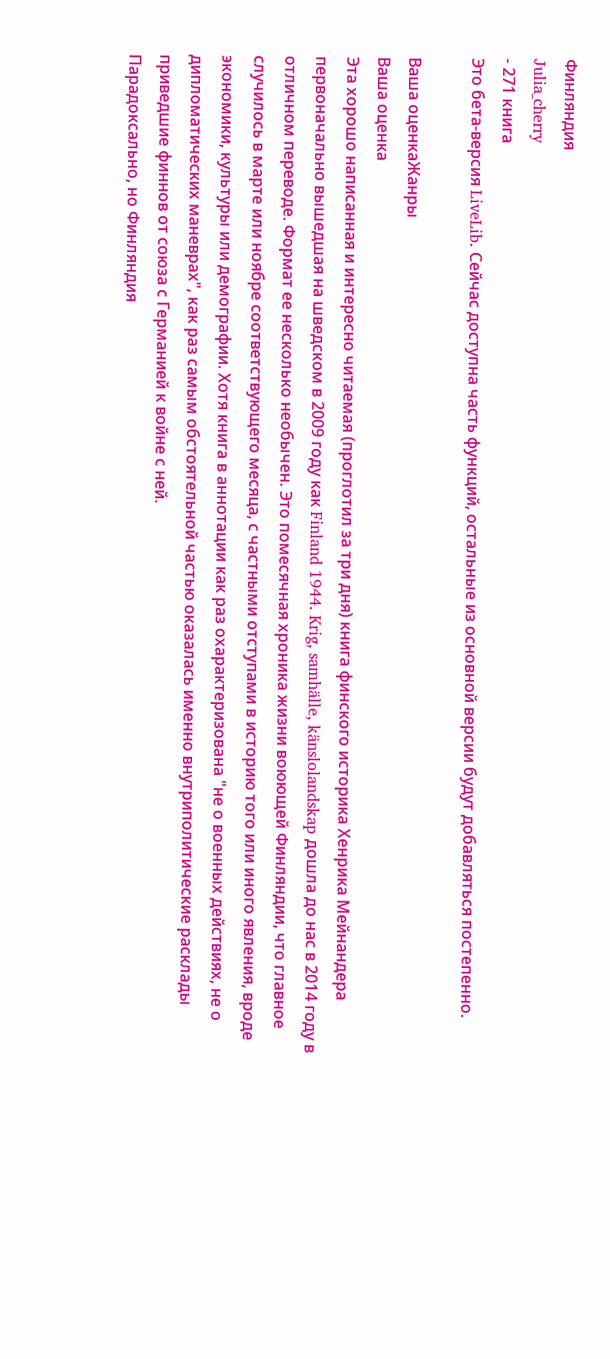Финляндия
Julia_cherry
- 271 книга
Это бета-версия LiveLib. Сейчас доступна часть функций, остальные из основной версии будут добавляться постепенно.

Ваша оценкаЖанры
Ваша оценка
Эта хорошо написанная и интересно читаемая (проглотил за три дня) книга финского историка Хенрика Мейнандера первоначально вышедшая на шведском в 2009 году как Finland 1944. Krig, samhälle, känslolandskap дошла до нас в 2014 году в отличном переводе. Формат ее несколько необычен. Это помесячная хроника жизни воюющей Финляндии, что главное случилось в марте или ноябре соответствующего месяца, с частными отступами в историю того или иного явления, вроде экономики, культуры или демографии. Хотя книга в аннотации как раз охарактеризована "не о военных действиях, не о дипломатических маневрах", как раз самым обстоятельной частью оказалась именно внутриполитические расклады приведшие финнов от союза с Германией к войне с ней.
Парадоксально, но Финляндия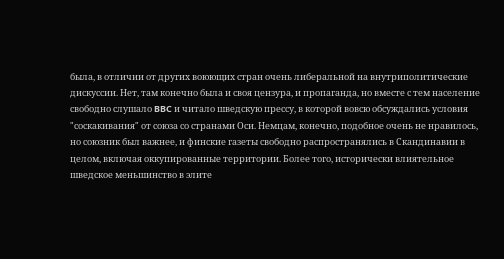была, в отличии от других воюющих стран очень либеральной на внутриполитические дискуссии. Нет, там конечно была и своя цензура, и пропаганда, но вместе с тем население свободно слушало BBC и читало шведскую прессу, в которой вовсю обсуждались условия "соскакивания" от союза со странами Оси. Немцам, конечно, подобное очень не нравилось, но союзник был важнее, и финские газеты свободно распространялись в Скандинавии в целом, включая оккупированные территории. Более того, исторически влиятельное шведское меньшинство в элите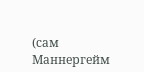(сам Маннергейм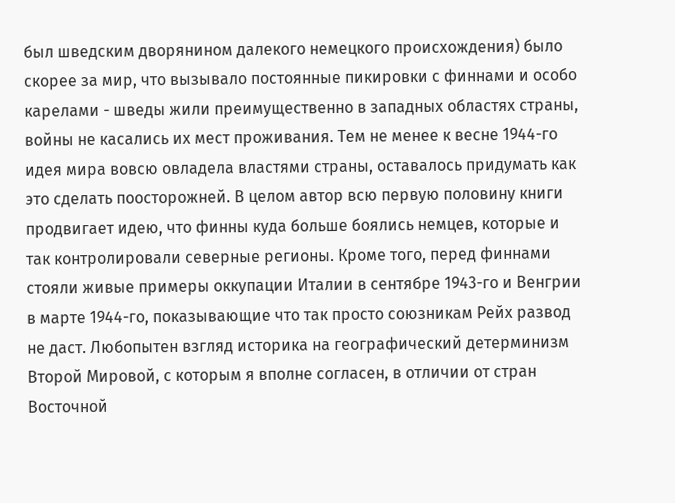был шведским дворянином далекого немецкого происхождения) было скорее за мир, что вызывало постоянные пикировки с финнами и особо карелами - шведы жили преимущественно в западных областях страны, войны не касались их мест проживания. Тем не менее к весне 1944-го идея мира вовсю овладела властями страны, оставалось придумать как это сделать поосторожней. В целом автор всю первую половину книги продвигает идею, что финны куда больше боялись немцев, которые и так контролировали северные регионы. Кроме того, перед финнами стояли живые примеры оккупации Италии в сентябре 1943-го и Венгрии в марте 1944-го, показывающие что так просто союзникам Рейх развод не даст. Любопытен взгляд историка на географический детерминизм Второй Мировой, с которым я вполне согласен, в отличии от стран Восточной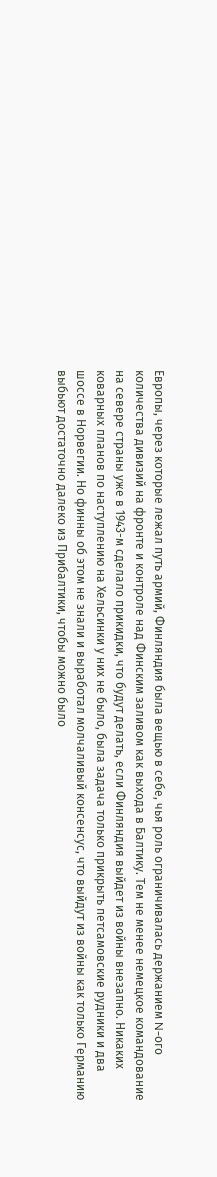Европы, через которые лежал путь армий, Финляндия была вещью в себе, чья роль ограничивалась держанием N-ого количества дивизий на фронте и контроле над Финским заливом как выхода в Балтику. Тем не менее немецкое командование на севере страны уже в 1943-м сделало прикидки, что будут делать, если Финляндия выйдет из войны внезапно. Никаких коварных планов по наступлению на Хельсинки у них не было, была задача только прикрыть петсамовские рудники и два шоссе в Норвегии. Но финны об этом не знали и выработал молчаливый консенсус, что выйдут из войны как только Германию выбьют достаточно далеко из Прибалтики, чтобы можно было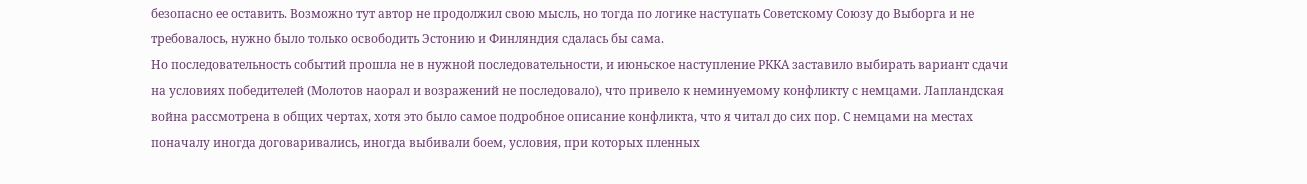безопасно ее оставить. Возможно тут автор не продолжил свою мысль, но тогда по логике наступать Советскому Союзу до Выборга и не требовалось, нужно было только освободить Эстонию и Финляндия сдалась бы сама.
Но последовательность событий прошла не в нужной последовательности, и июньское наступление РККА заставило выбирать вариант сдачи на условиях победителей (Молотов наорал и возражений не последовало), что привело к неминуемому конфликту с немцами. Лапландская война рассмотрена в общих чертах, хотя это было самое подробное описание конфликта, что я читал до сих пор. С немцами на местах поначалу иногда договаривались, иногда выбивали боем, условия, при которых пленных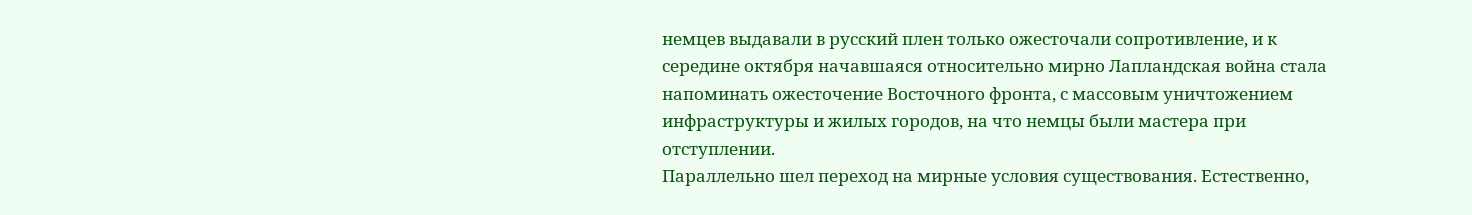немцев выдавали в русский плен только ожесточали сопротивление, и к середине октября начавшаяся относительно мирно Лапландская война стала напоминать ожесточение Восточного фронта, с массовым уничтожением инфраструктуры и жилых городов, на что немцы были мастера при отступлении.
Параллельно шел переход на мирные условия существования. Естественно,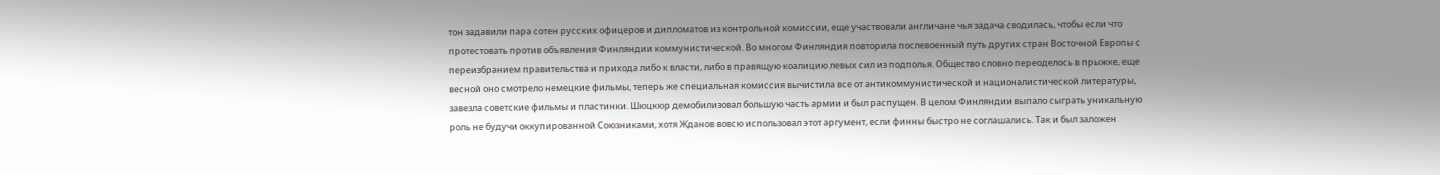тон задавили пара сотен русских офицеров и дипломатов из контрольной комиссии, еще участвовали англичане чья задача сводилась, чтобы если что протестовать против объявления Финляндии коммунистической. Во многом Финляндия повторила послевоенный путь других стран Восточной Европы с переизбранием правительства и прихода либо к власти, либо в правящую коалицию левых сил из подполья. Общество словно переоделось в прыжке, еще весной оно смотрело немецкие фильмы, теперь же специальная комиссия вычистила все от антикоммунистической и националистической литературы, завезла советские фильмы и пластинки. Шюцкюр демобилизовал большую часть армии и был распущен. В целом Финляндии выпало сыграть уникальную роль не будучи оккупированной Союзниками, хотя Жданов вовсю использовал этот аргумент, если финны быстро не соглашались. Так и был заложен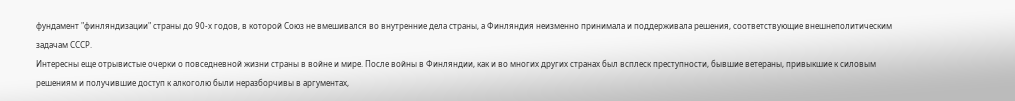фундамент "финляндизации" страны до 90-х годов, в которой Союз не вмешивался во внутренние дела страны, а Финляндия неизменно принимала и поддерживала решения, соответствующие внешнеполитическим задачам СССР.
Интересны еще отрывистые очерки о повседневной жизни страны в войне и мире. После войны в Финляндии, как и во многих других странах был всплеск преступности, бывшие ветераны, привыкшие к силовым решениям и получившие доступ к алкоголю были неразборчивы в аргументах,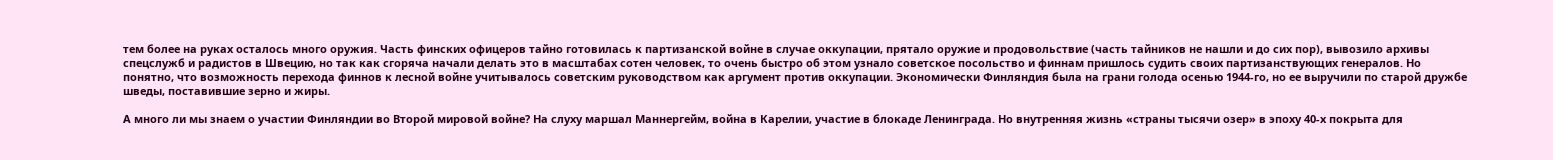тем более на руках осталось много оружия. Часть финских офицеров тайно готовилась к партизанской войне в случае оккупации, прятало оружие и продовольствие (часть тайников не нашли и до сих пор), вывозило архивы спецслужб и радистов в Швецию, но так как сгоряча начали делать это в масштабах сотен человек, то очень быстро об этом узнало советское посольство и финнам пришлось судить своих партизанствующих генералов. Но понятно, что возможность перехода финнов к лесной войне учитывалось советским руководством как аргумент против оккупации. Экономически Финляндия была на грани голода осенью 1944-го, но ее выручили по старой дружбе шведы, поставившие зерно и жиры.

А много ли мы знаем о участии Финляндии во Второй мировой войне? На слуху маршал Маннергейм, война в Карелии, участие в блокаде Ленинграда. Но внутренняя жизнь «страны тысячи озер» в эпоху 40-х покрыта для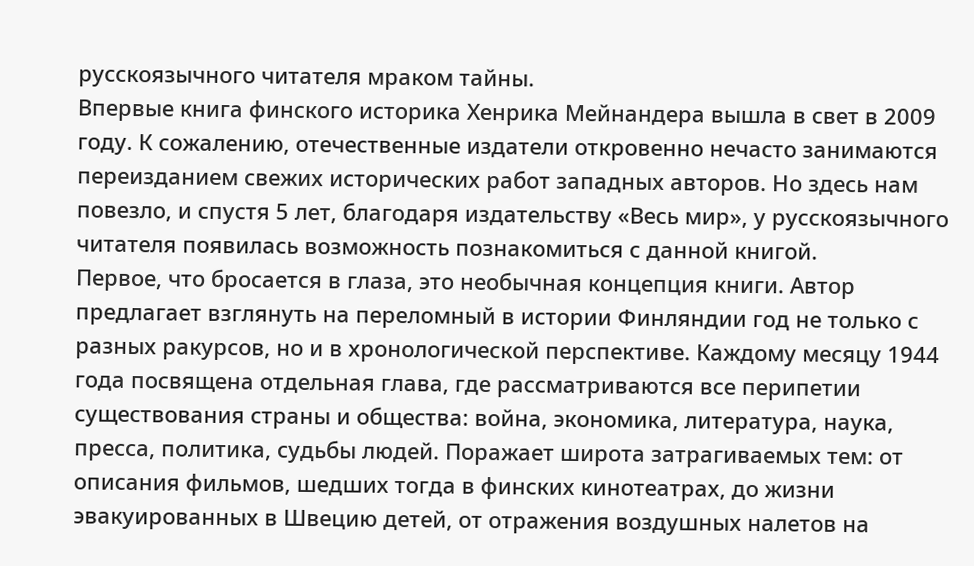русскоязычного читателя мраком тайны.
Впервые книга финского историка Хенрика Мейнандера вышла в свет в 2009 году. К сожалению, отечественные издатели откровенно нечасто занимаются переизданием свежих исторических работ западных авторов. Но здесь нам повезло, и спустя 5 лет, благодаря издательству «Весь мир», у русскоязычного читателя появилась возможность познакомиться с данной книгой.
Первое, что бросается в глаза, это необычная концепция книги. Автор предлагает взглянуть на переломный в истории Финляндии год не только с разных ракурсов, но и в хронологической перспективе. Каждому месяцу 1944 года посвящена отдельная глава, где рассматриваются все перипетии существования страны и общества: война, экономика, литература, наука, пресса, политика, судьбы людей. Поражает широта затрагиваемых тем: от описания фильмов, шедших тогда в финских кинотеатрах, до жизни эвакуированных в Швецию детей, от отражения воздушных налетов на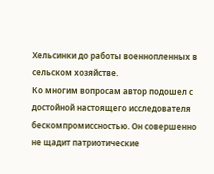Хельсинки до работы военнопленных в сельском хозяйстве.
Ко многим вопросам автор подошел с достойной настоящего исследователя бескомпромиссностью. Он совершенно не щадит патриотические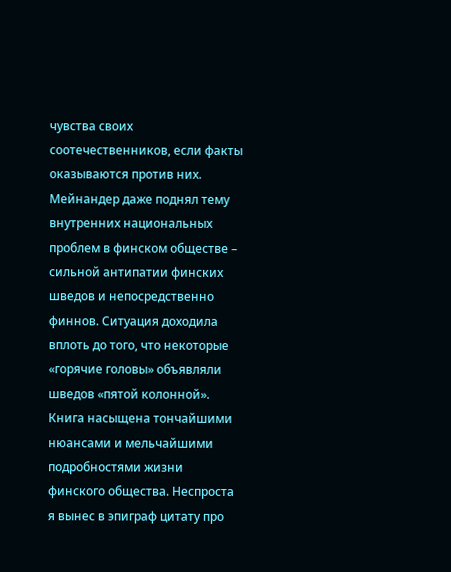чувства своих соотечественников, если факты оказываются против них. Мейнандер даже поднял тему внутренних национальных проблем в финском обществе – сильной антипатии финских шведов и непосредственно финнов. Ситуация доходила вплоть до того, что некоторые «горячие головы» объявляли шведов «пятой колонной».
Книга насыщена тончайшими нюансами и мельчайшими подробностями жизни финского общества. Неспроста я вынес в эпиграф цитату про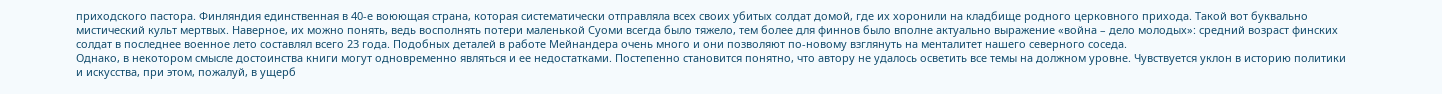приходского пастора. Финляндия единственная в 40-е воюющая страна, которая систематически отправляла всех своих убитых солдат домой, где их хоронили на кладбище родного церковного прихода. Такой вот буквально мистический культ мертвых. Наверное, их можно понять, ведь восполнять потери маленькой Суоми всегда было тяжело, тем более для финнов было вполне актуально выражение «война – дело молодых»: средний возраст финских солдат в последнее военное лето составлял всего 23 года. Подобных деталей в работе Мейнандера очень много и они позволяют по-новому взглянуть на менталитет нашего северного соседа.
Однако, в некотором смысле достоинства книги могут одновременно являться и ее недостатками. Постепенно становится понятно, что автору не удалось осветить все темы на должном уровне. Чувствуется уклон в историю политики и искусства, при этом, пожалуй, в ущерб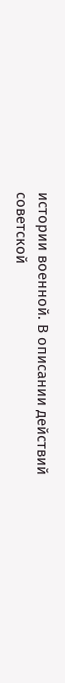истории военной. В описании действий советской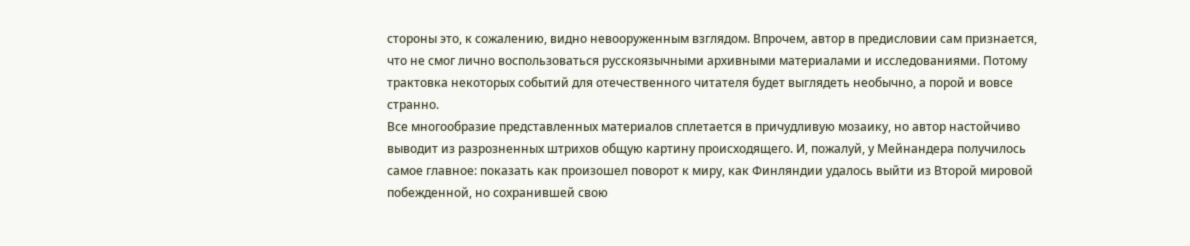стороны это, к сожалению, видно невооруженным взглядом. Впрочем, автор в предисловии сам признается, что не смог лично воспользоваться русскоязычными архивными материалами и исследованиями. Потому трактовка некоторых событий для отечественного читателя будет выглядеть необычно, а порой и вовсе странно.
Все многообразие представленных материалов сплетается в причудливую мозаику, но автор настойчиво выводит из разрозненных штрихов общую картину происходящего. И, пожалуй, у Мейнандера получилось самое главное: показать как произошел поворот к миру, как Финляндии удалось выйти из Второй мировой побежденной, но сохранившей свою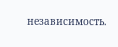независимость.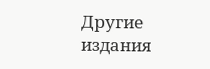Другие издания